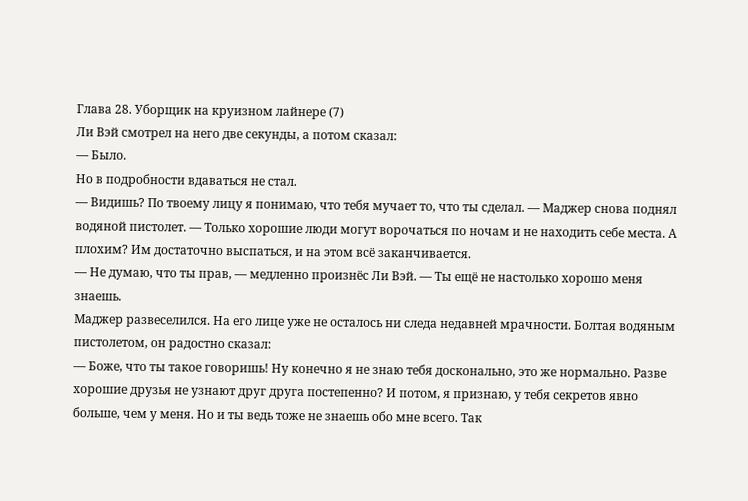Глава 28. Уборщик на круизном лайнере (7)
Ли Вэй смотрел на него две секунды, а потом сказал:
— Было.
Но в подробности вдаваться не стал.
— Видишь? По твоему лицу я понимаю, что тебя мучает то, что ты сделал. — Маджер снова поднял водяной пистолет. — Только хорошие люди могут ворочаться по ночам и не находить себе места. А плохим? Им достаточно выспаться, и на этом всё заканчивается.
— Не думаю, что ты прав, — медленно произнёс Ли Вэй. — Ты ещё не настолько хорошо меня знаешь.
Маджер развеселился. На его лице уже не осталось ни следа недавней мрачности. Болтая водяным пистолетом, он радостно сказал:
— Боже, что ты такое говоришь! Ну конечно я не знаю тебя досконально, это же нормально. Разве хорошие друзья не узнают друг друга постепенно? И потом, я признаю, у тебя секретов явно больше, чем у меня. Но и ты ведь тоже не знаешь обо мне всего. Так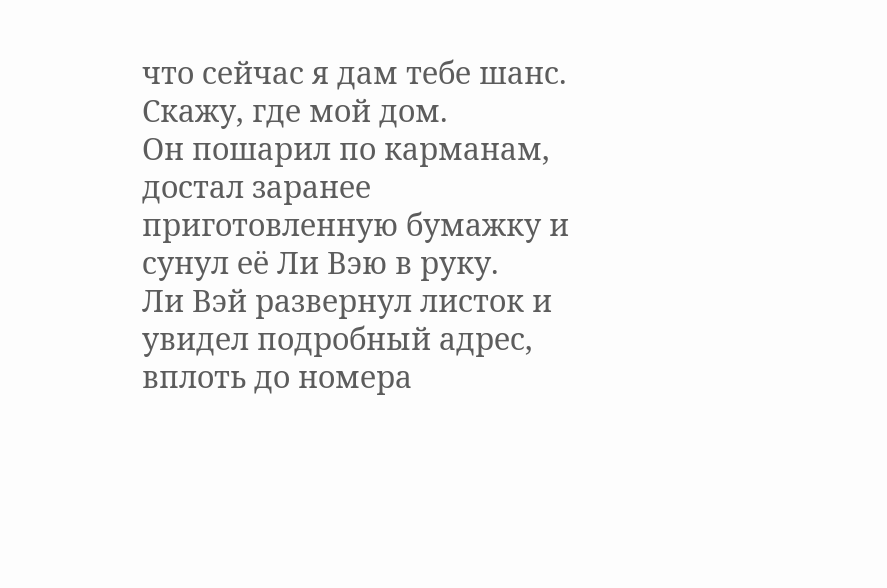что сейчас я дам тебе шанс. Скажу, где мой дом.
Он пошарил по карманам, достал заранее приготовленную бумажку и сунул её Ли Вэю в руку.
Ли Вэй развернул листок и увидел подробный адрес, вплоть до номера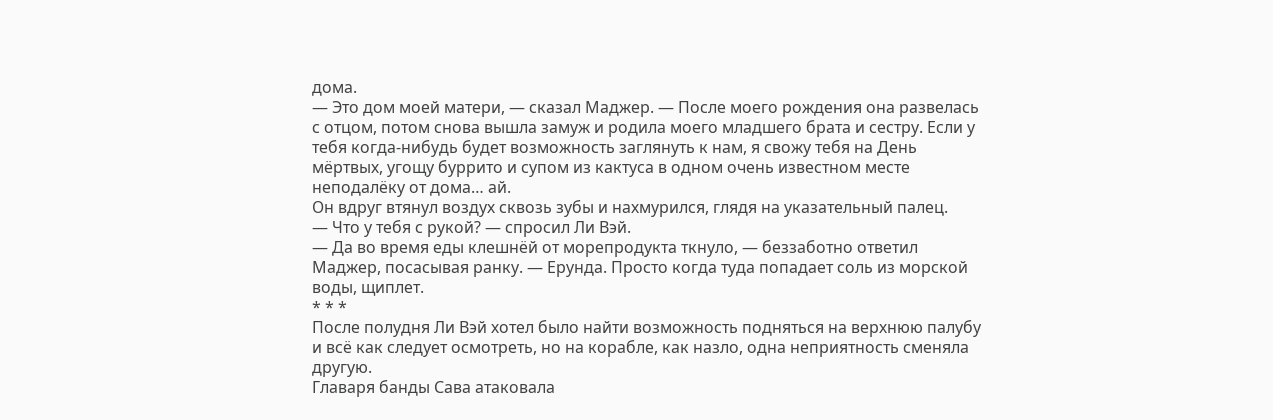дома.
— Это дом моей матери, — сказал Маджер. — После моего рождения она развелась с отцом, потом снова вышла замуж и родила моего младшего брата и сестру. Если у тебя когда-нибудь будет возможность заглянуть к нам, я свожу тебя на День мёртвых, угощу буррито и супом из кактуса в одном очень известном месте неподалёку от дома… ай.
Он вдруг втянул воздух сквозь зубы и нахмурился, глядя на указательный палец.
— Что у тебя с рукой? — спросил Ли Вэй.
— Да во время еды клешнёй от морепродукта ткнуло, — беззаботно ответил Маджер, посасывая ранку. — Ерунда. Просто когда туда попадает соль из морской воды, щиплет.
* * *
После полудня Ли Вэй хотел было найти возможность подняться на верхнюю палубу и всё как следует осмотреть, но на корабле, как назло, одна неприятность сменяла другую.
Главаря банды Сава атаковала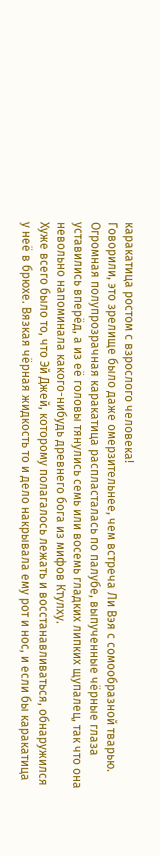каракатица ростом с взрослого человека!
Говорили, это зрелище было даже омерзительнее, чем встреча Ли Вэя с сомообразной тварью. Огромная полупрозрачная каракатица распласталась по палубе, выпученные чёрные глаза уставились вперёд, а из её головы тянулись семь или восемь гладких липких щупалец, так что она невольно напоминала какого-нибудь древнего бога из мифов Ктулху.
Хуже всего было то, что Эй Джей, которому полагалось лежать и восстанавливаться, обнаружился у неё в брюхе. Вязкая чёрная жидкость то и дело накрывала ему рот и нос, и если бы каракатица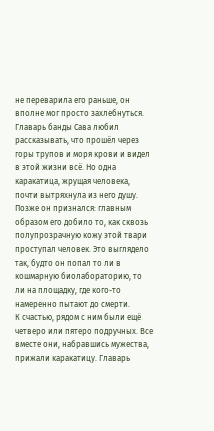не переварила его раньше, он вполне мог просто захлебнуться.
Главарь банды Сава любил рассказывать, что прошёл через горы трупов и моря крови и видел в этой жизни всё. Но одна каракатица, жрущая человека, почти вытряхнула из него душу.
Позже он признался: главным образом его добило то, как сквозь полупрозрачную кожу этой твари проступал человек. Это выглядело так, будто он попал то ли в кошмарную биолабораторию, то ли на площадку, где кого-то намеренно пытают до смерти.
К счастью, рядом с ним были ещё четверо или пятеро подручных. Все вместе они, набравшись мужества, прижали каракатицу. Главарь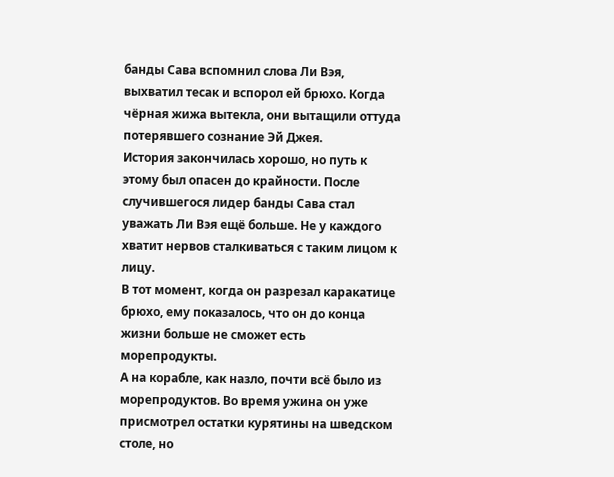банды Сава вспомнил слова Ли Вэя, выхватил тесак и вспорол ей брюхо. Когда чёрная жижа вытекла, они вытащили оттуда потерявшего сознание Эй Джея.
История закончилась хорошо, но путь к этому был опасен до крайности. После случившегося лидер банды Сава стал уважать Ли Вэя ещё больше. Не у каждого хватит нервов сталкиваться с таким лицом к лицу.
В тот момент, когда он разрезал каракатице брюхо, ему показалось, что он до конца жизни больше не сможет есть морепродукты.
А на корабле, как назло, почти всё было из морепродуктов. Во время ужина он уже присмотрел остатки курятины на шведском столе, но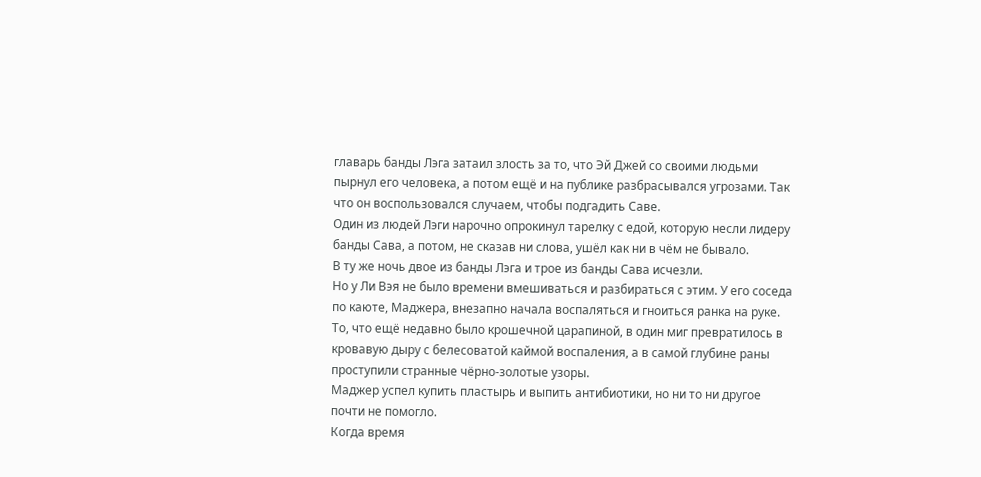главарь банды Лэга затаил злость за то, что Эй Джей со своими людьми пырнул его человека, а потом ещё и на публике разбрасывался угрозами. Так что он воспользовался случаем, чтобы подгадить Саве.
Один из людей Лэги нарочно опрокинул тарелку с едой, которую несли лидеру банды Сава, а потом, не сказав ни слова, ушёл как ни в чём не бывало.
В ту же ночь двое из банды Лэга и трое из банды Сава исчезли.
Но у Ли Вэя не было времени вмешиваться и разбираться с этим. У его соседа по каюте, Маджера, внезапно начала воспаляться и гноиться ранка на руке. То, что ещё недавно было крошечной царапиной, в один миг превратилось в кровавую дыру с белесоватой каймой воспаления, а в самой глубине раны проступили странные чёрно-золотые узоры.
Маджер успел купить пластырь и выпить антибиотики, но ни то ни другое почти не помогло.
Когда время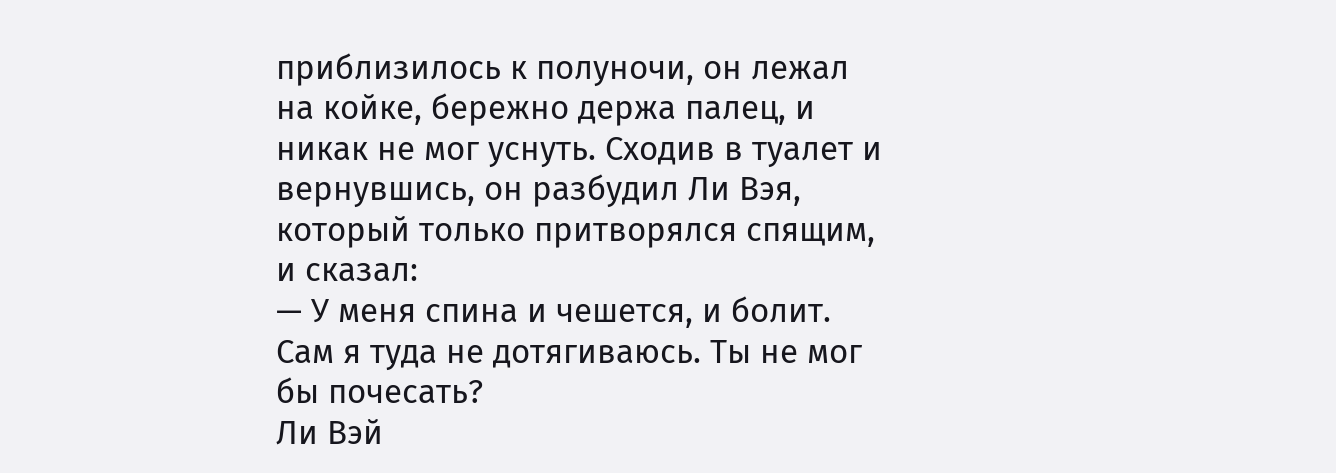приблизилось к полуночи, он лежал на койке, бережно держа палец, и никак не мог уснуть. Сходив в туалет и вернувшись, он разбудил Ли Вэя, который только притворялся спящим, и сказал:
— У меня спина и чешется, и болит. Сам я туда не дотягиваюсь. Ты не мог бы почесать?
Ли Вэй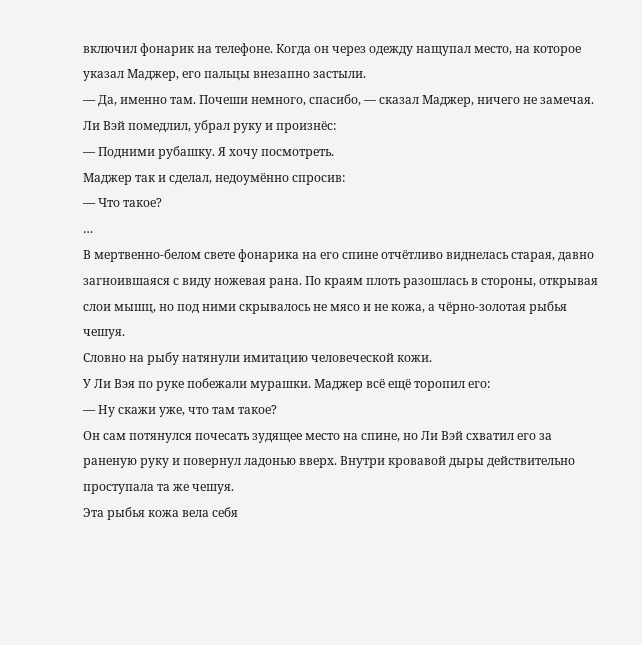включил фонарик на телефоне. Когда он через одежду нащупал место, на которое указал Маджер, его пальцы внезапно застыли.
— Да, именно там. Почеши немного, спасибо, — сказал Маджер, ничего не замечая.
Ли Вэй помедлил, убрал руку и произнёс:
— Подними рубашку. Я хочу посмотреть.
Маджер так и сделал, недоумённо спросив:
— Что такое?
…
В мертвенно-белом свете фонарика на его спине отчётливо виднелась старая, давно загноившаяся с виду ножевая рана. По краям плоть разошлась в стороны, открывая слои мышц, но под ними скрывалось не мясо и не кожа, а чёрно-золотая рыбья чешуя.
Словно на рыбу натянули имитацию человеческой кожи.
У Ли Вэя по руке побежали мурашки. Маджер всё ещё торопил его:
— Ну скажи уже, что там такое?
Он сам потянулся почесать зудящее место на спине, но Ли Вэй схватил его за раненую руку и повернул ладонью вверх. Внутри кровавой дыры действительно проступала та же чешуя.
Эта рыбья кожа вела себя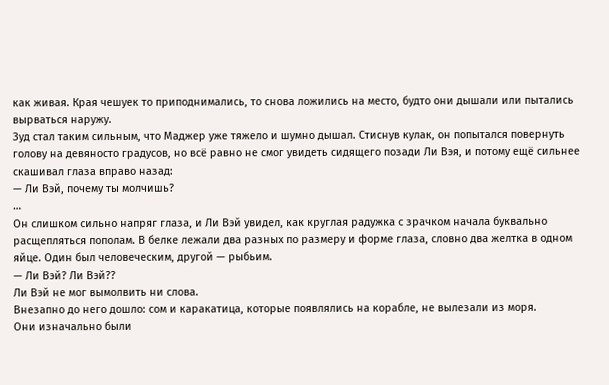как живая. Края чешуек то приподнимались, то снова ложились на место, будто они дышали или пытались вырваться наружу.
Зуд стал таким сильным, что Маджер уже тяжело и шумно дышал. Стиснув кулак, он попытался повернуть голову на девяносто градусов, но всё равно не смог увидеть сидящего позади Ли Вэя, и потому ещё сильнее скашивал глаза вправо назад:
— Ли Вэй, почему ты молчишь?
…
Он слишком сильно напряг глаза, и Ли Вэй увидел, как круглая радужка с зрачком начала буквально расщепляться пополам. В белке лежали два разных по размеру и форме глаза, словно два желтка в одном яйце. Один был человеческим, другой — рыбьим.
— Ли Вэй? Ли Вэй??
Ли Вэй не мог вымолвить ни слова.
Внезапно до него дошло: сом и каракатица, которые появлялись на корабле, не вылезали из моря.
Они изначально были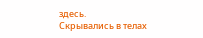здесь.
Скрывались в телах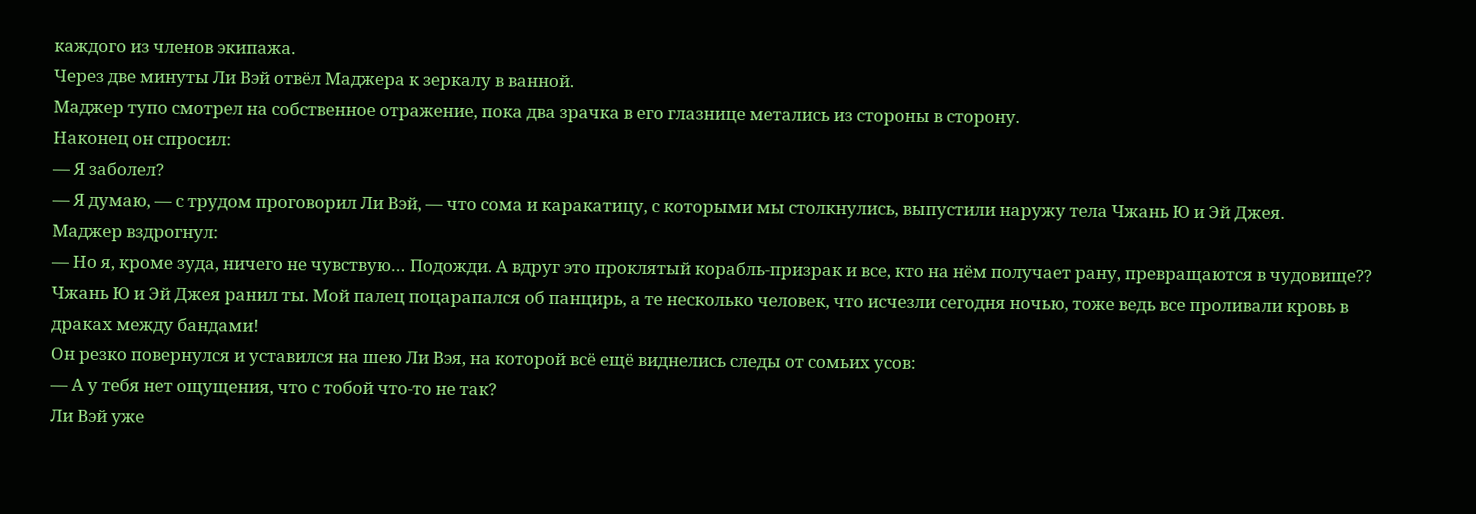каждого из членов экипажа.
Через две минуты Ли Вэй отвёл Маджера к зеркалу в ванной.
Маджер тупо смотрел на собственное отражение, пока два зрачка в его глазнице метались из стороны в сторону.
Наконец он спросил:
— Я заболел?
— Я думаю, — с трудом проговорил Ли Вэй, — что сома и каракатицу, с которыми мы столкнулись, выпустили наружу тела Чжань Ю и Эй Джея.
Маджер вздрогнул:
— Но я, кроме зуда, ничего не чувствую… Подожди. А вдруг это проклятый корабль-призрак и все, кто на нём получает рану, превращаются в чудовище?? Чжань Ю и Эй Джея ранил ты. Мой палец поцарапался об панцирь, а те несколько человек, что исчезли сегодня ночью, тоже ведь все проливали кровь в драках между бандами!
Он резко повернулся и уставился на шею Ли Вэя, на которой всё ещё виднелись следы от сомьих усов:
— А у тебя нет ощущения, что с тобой что-то не так?
Ли Вэй уже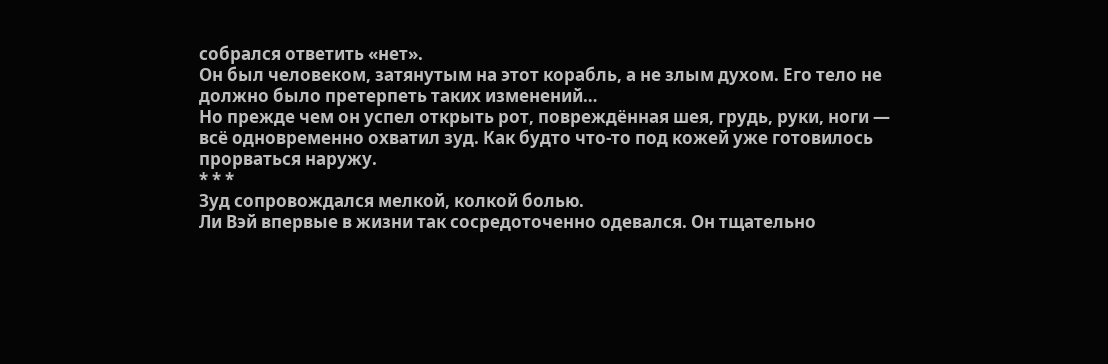собрался ответить «нет».
Он был человеком, затянутым на этот корабль, а не злым духом. Его тело не должно было претерпеть таких изменений…
Но прежде чем он успел открыть рот, повреждённая шея, грудь, руки, ноги — всё одновременно охватил зуд. Как будто что-то под кожей уже готовилось прорваться наружу.
* * *
Зуд сопровождался мелкой, колкой болью.
Ли Вэй впервые в жизни так сосредоточенно одевался. Он тщательно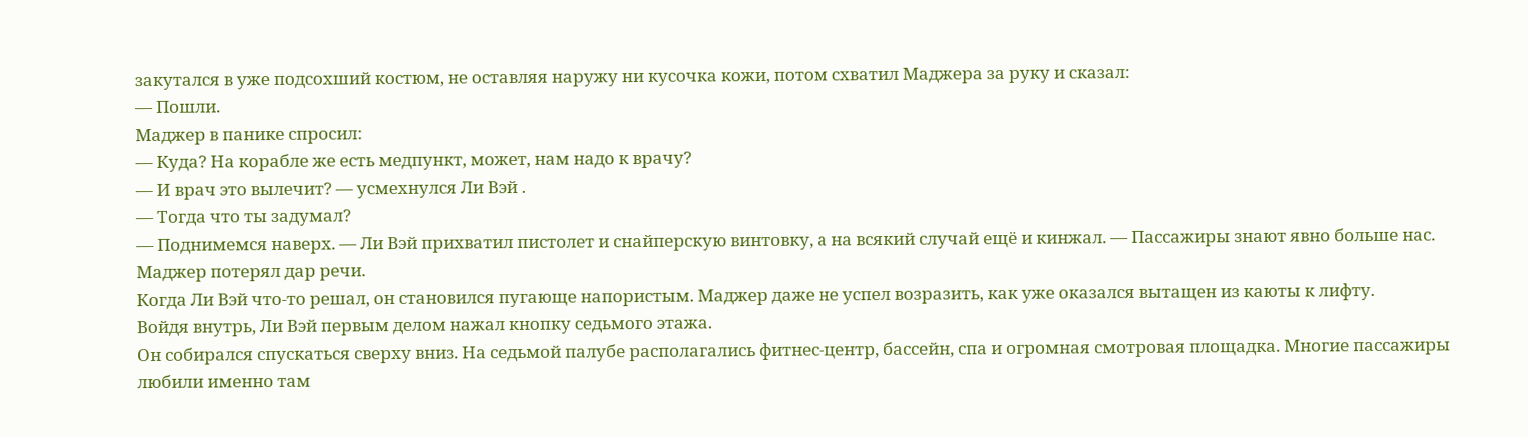закутался в уже подсохший костюм, не оставляя наружу ни кусочка кожи, потом схватил Маджера за руку и сказал:
— Пошли.
Маджер в панике спросил:
— Куда? На корабле же есть медпункт, может, нам надо к врачу?
— И врач это вылечит? — усмехнулся Ли Вэй .
— Тогда что ты задумал?
— Поднимемся наверх. — Ли Вэй прихватил пистолет и снайперскую винтовку, а на всякий случай ещё и кинжал. — Пассажиры знают явно больше нас.
Маджер потерял дар речи.
Когда Ли Вэй что-то решал, он становился пугающе напористым. Маджер даже не успел возразить, как уже оказался вытащен из каюты к лифту.
Войдя внутрь, Ли Вэй первым делом нажал кнопку седьмого этажа.
Он собирался спускаться сверху вниз. На седьмой палубе располагались фитнес-центр, бассейн, спа и огромная смотровая площадка. Многие пассажиры любили именно там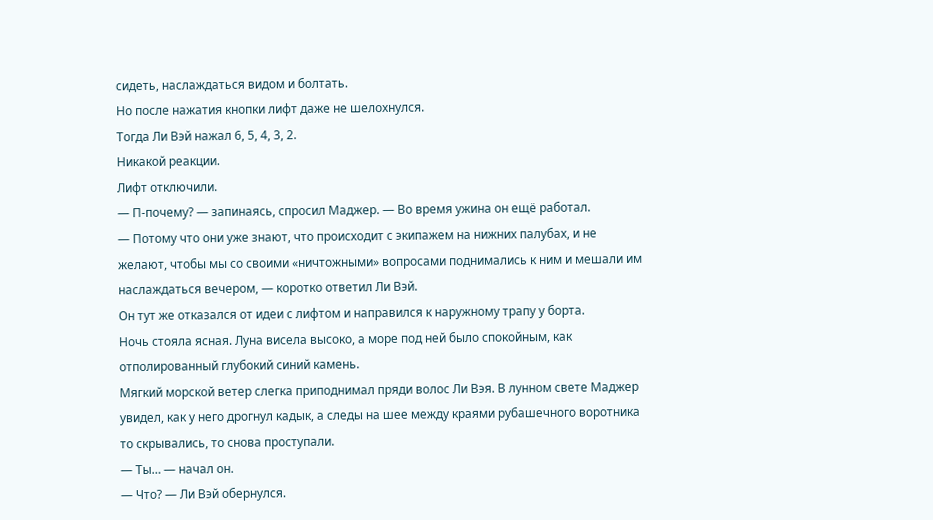сидеть, наслаждаться видом и болтать.
Но после нажатия кнопки лифт даже не шелохнулся.
Тогда Ли Вэй нажал 6, 5, 4, 3, 2.
Никакой реакции.
Лифт отключили.
— П-почему? — запинаясь, спросил Маджер. — Во время ужина он ещё работал.
— Потому что они уже знают, что происходит с экипажем на нижних палубах, и не желают, чтобы мы со своими «ничтожными» вопросами поднимались к ним и мешали им наслаждаться вечером, — коротко ответил Ли Вэй.
Он тут же отказался от идеи с лифтом и направился к наружному трапу у борта.
Ночь стояла ясная. Луна висела высоко, а море под ней было спокойным, как отполированный глубокий синий камень.
Мягкий морской ветер слегка приподнимал пряди волос Ли Вэя. В лунном свете Маджер увидел, как у него дрогнул кадык, а следы на шее между краями рубашечного воротника то скрывались, то снова проступали.
— Ты… — начал он.
— Что? — Ли Вэй обернулся.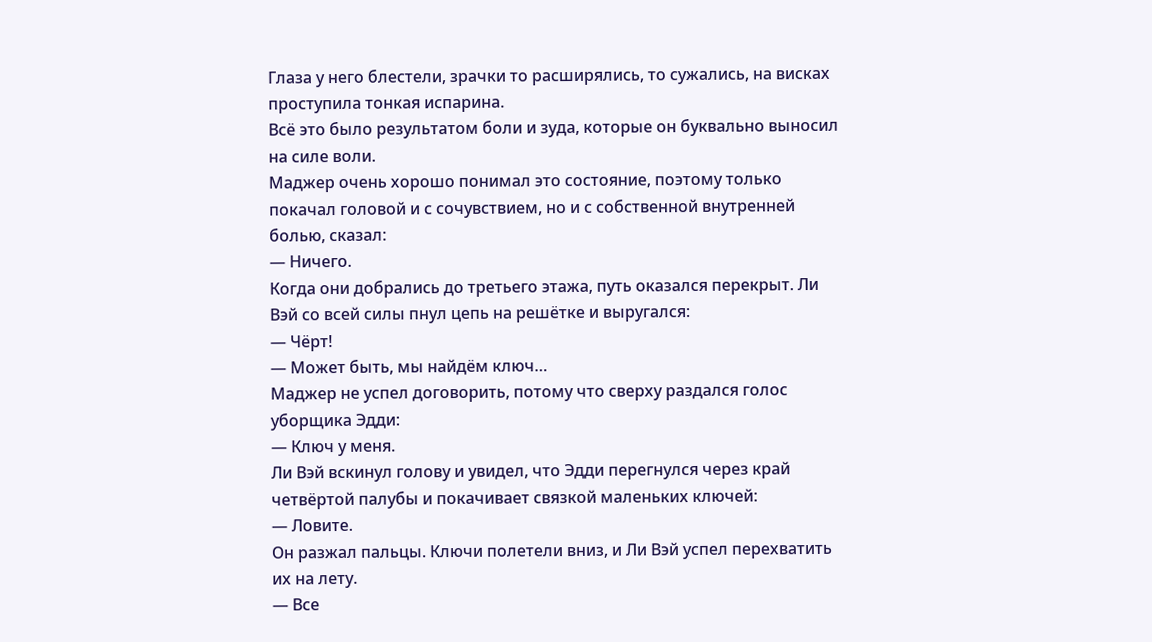Глаза у него блестели, зрачки то расширялись, то сужались, на висках проступила тонкая испарина.
Всё это было результатом боли и зуда, которые он буквально выносил на силе воли.
Маджер очень хорошо понимал это состояние, поэтому только покачал головой и с сочувствием, но и с собственной внутренней болью, сказал:
— Ничего.
Когда они добрались до третьего этажа, путь оказался перекрыт. Ли Вэй со всей силы пнул цепь на решётке и выругался:
— Чёрт!
— Может быть, мы найдём ключ…
Маджер не успел договорить, потому что сверху раздался голос уборщика Эдди:
— Ключ у меня.
Ли Вэй вскинул голову и увидел, что Эдди перегнулся через край четвёртой палубы и покачивает связкой маленьких ключей:
— Ловите.
Он разжал пальцы. Ключи полетели вниз, и Ли Вэй успел перехватить их на лету.
— Все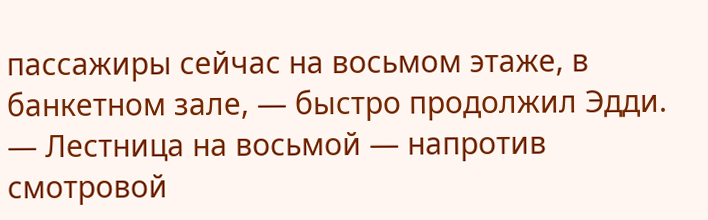пассажиры сейчас на восьмом этаже, в банкетном зале, — быстро продолжил Эдди. — Лестница на восьмой — напротив смотровой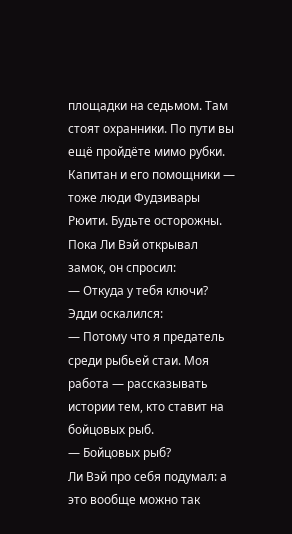площадки на седьмом. Там стоят охранники. По пути вы ещё пройдёте мимо рубки. Капитан и его помощники — тоже люди Фудзивары Рюити. Будьте осторожны.
Пока Ли Вэй открывал замок, он спросил:
— Откуда у тебя ключи?
Эдди оскалился:
— Потому что я предатель среди рыбьей стаи. Моя работа — рассказывать истории тем, кто ставит на бойцовых рыб.
— Бойцовых рыб?
Ли Вэй про себя подумал: а это вообще можно так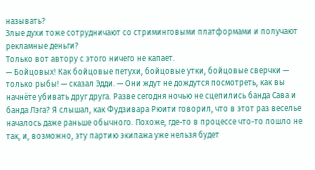называть?
Злые духи тоже сотрудничают со стриминговыми платформами и получают рекламные деньги?
Только вот автору с этого ничего не капает.
— Бойцовых! Как бойцовые петухи, бойцовые утки, бойцовые сверчки — только рыбы! — сказал Эдди. — Они ждут не дождутся посмотреть, как вы начнёте убивать друг друга. Разве сегодня ночью не сцепились банда Сава и банда Лэга? Я слышал, как Фудзивара Рюити говорил, что в этот раз веселье началось даже раньше обычного. Похоже, где-то в процессе что-то пошло не так, и, возможно, эту партию экипажа уже нельзя будет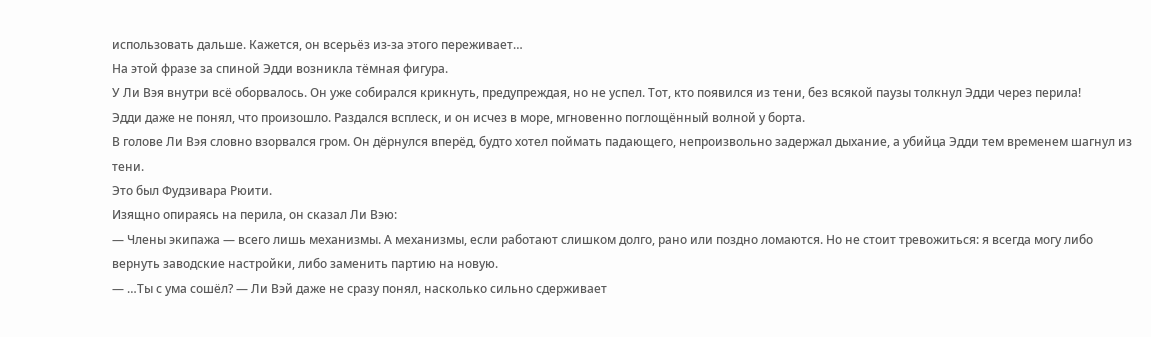использовать дальше. Кажется, он всерьёз из-за этого переживает…
На этой фразе за спиной Эдди возникла тёмная фигура.
У Ли Вэя внутри всё оборвалось. Он уже собирался крикнуть, предупреждая, но не успел. Тот, кто появился из тени, без всякой паузы толкнул Эдди через перила!
Эдди даже не понял, что произошло. Раздался всплеск, и он исчез в море, мгновенно поглощённый волной у борта.
В голове Ли Вэя словно взорвался гром. Он дёрнулся вперёд, будто хотел поймать падающего, непроизвольно задержал дыхание, а убийца Эдди тем временем шагнул из тени.
Это был Фудзивара Рюити.
Изящно опираясь на перила, он сказал Ли Вэю:
— Члены экипажа — всего лишь механизмы. А механизмы, если работают слишком долго, рано или поздно ломаются. Но не стоит тревожиться: я всегда могу либо вернуть заводские настройки, либо заменить партию на новую.
— …Ты с ума сошёл? — Ли Вэй даже не сразу понял, насколько сильно сдерживает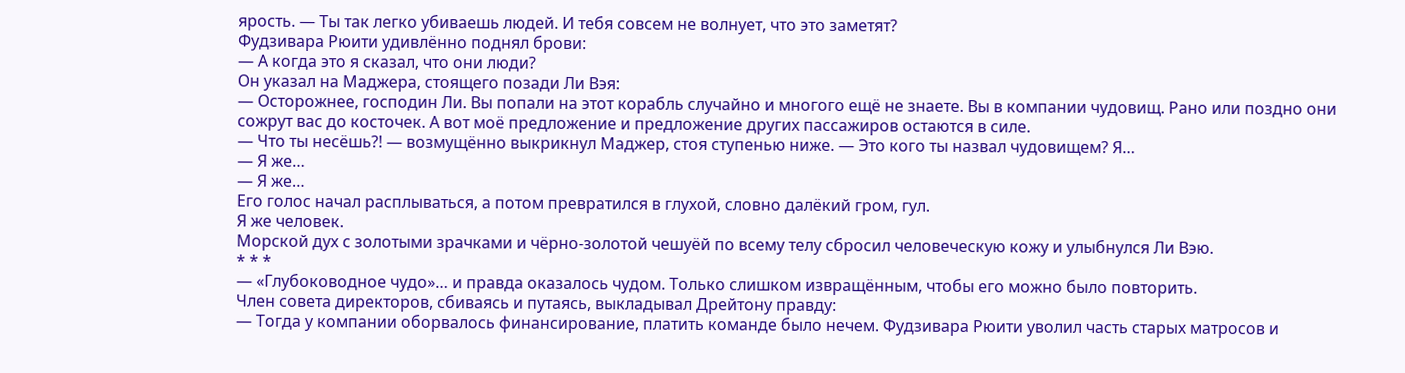ярость. — Ты так легко убиваешь людей. И тебя совсем не волнует, что это заметят?
Фудзивара Рюити удивлённо поднял брови:
— А когда это я сказал, что они люди?
Он указал на Маджера, стоящего позади Ли Вэя:
— Осторожнее, господин Ли. Вы попали на этот корабль случайно и многого ещё не знаете. Вы в компании чудовищ. Рано или поздно они сожрут вас до косточек. А вот моё предложение и предложение других пассажиров остаются в силе.
— Что ты несёшь?! — возмущённо выкрикнул Маджер, стоя ступенью ниже. — Это кого ты назвал чудовищем? Я…
— Я же…
— Я же…
Его голос начал расплываться, а потом превратился в глухой, словно далёкий гром, гул.
Я же человек.
Морской дух с золотыми зрачками и чёрно-золотой чешуёй по всему телу сбросил человеческую кожу и улыбнулся Ли Вэю.
* * *
— «Глубоководное чудо»… и правда оказалось чудом. Только слишком извращённым, чтобы его можно было повторить.
Член совета директоров, сбиваясь и путаясь, выкладывал Дрейтону правду:
— Тогда у компании оборвалось финансирование, платить команде было нечем. Фудзивара Рюити уволил часть старых матросов и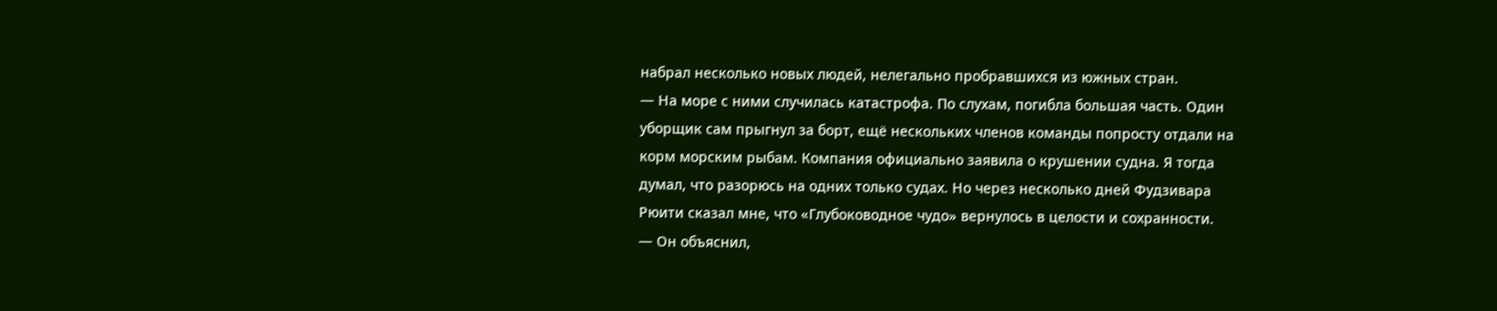набрал несколько новых людей, нелегально пробравшихся из южных стран.
— На море с ними случилась катастрофа. По слухам, погибла большая часть. Один уборщик сам прыгнул за борт, ещё нескольких членов команды попросту отдали на корм морским рыбам. Компания официально заявила о крушении судна. Я тогда думал, что разорюсь на одних только судах. Но через несколько дней Фудзивара Рюити сказал мне, что «Глубоководное чудо» вернулось в целости и сохранности.
— Он объяснил,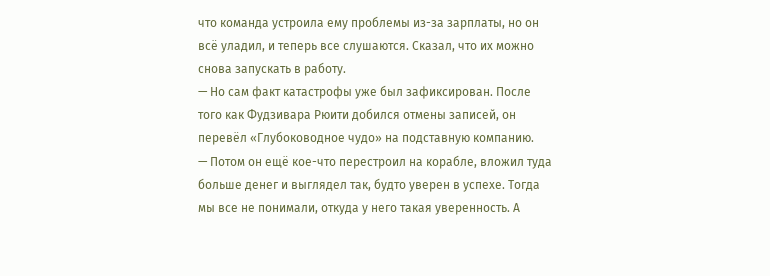что команда устроила ему проблемы из-за зарплаты, но он всё уладил, и теперь все слушаются. Сказал, что их можно снова запускать в работу.
— Но сам факт катастрофы уже был зафиксирован. После того как Фудзивара Рюити добился отмены записей, он перевёл «Глубоководное чудо» на подставную компанию.
— Потом он ещё кое-что перестроил на корабле, вложил туда больше денег и выглядел так, будто уверен в успехе. Тогда мы все не понимали, откуда у него такая уверенность. А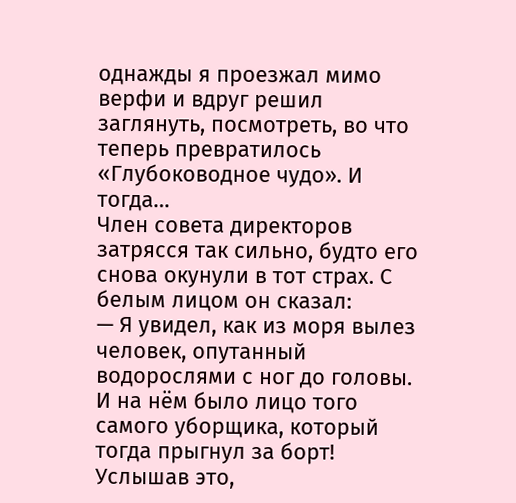однажды я проезжал мимо верфи и вдруг решил заглянуть, посмотреть, во что теперь превратилось «Глубоководное чудо». И тогда…
Член совета директоров затрясся так сильно, будто его снова окунули в тот страх. С белым лицом он сказал:
— Я увидел, как из моря вылез человек, опутанный водорослями с ног до головы. И на нём было лицо того самого уборщика, который тогда прыгнул за борт!
Услышав это,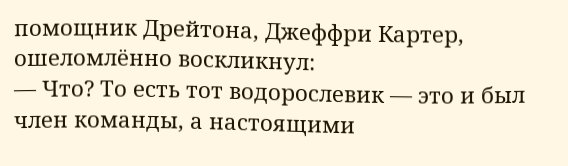помощник Дрейтона, Джеффри Картер, ошеломлённо воскликнул:
— Что? То есть тот водорослевик — это и был член команды, а настоящими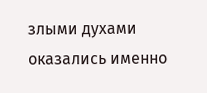злыми духами оказались именно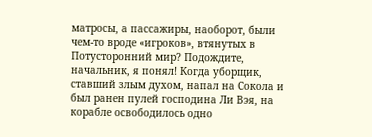матросы, а пассажиры, наоборот, были чем-то вроде «игроков», втянутых в Потусторонний мир? Подождите, начальник, я понял! Когда уборщик, ставший злым духом, напал на Сокола и был ранен пулей господина Ли Вэя, на корабле освободилось одно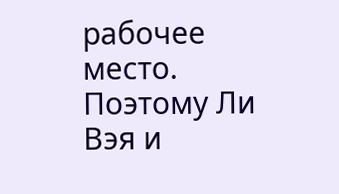рабочее место. Поэтому Ли Вэя и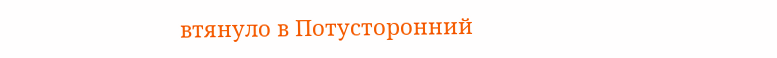втянуло в Потусторонний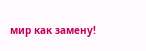мир как замену!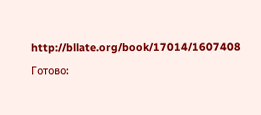http://bllate.org/book/17014/1607408
Готово: